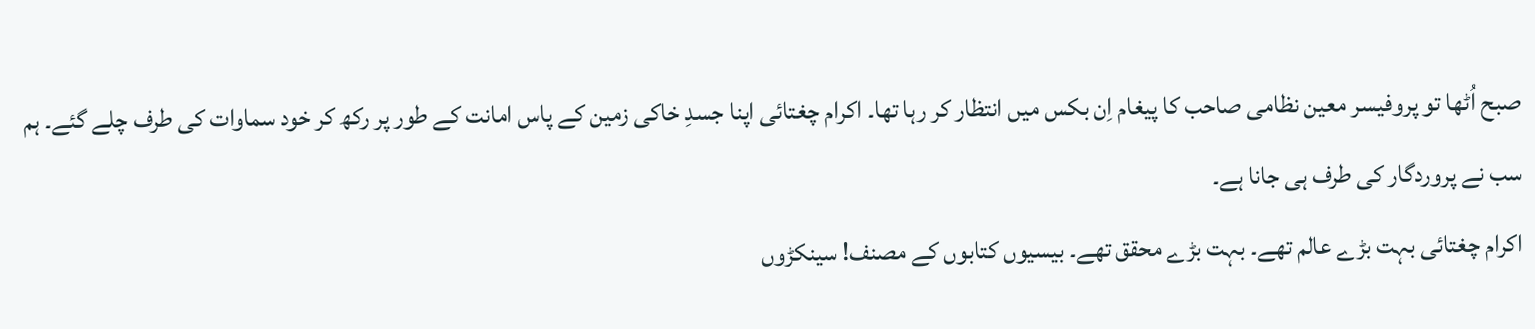صبح اُٹھا تو پروفیسر معین نظامی صاحب کا پیغام اِن بکس میں انتظار کر رہا تھا۔ اکرام چغتائی اپنا جسدِ خاکی زمین کے پاس امانت کے طور پر رکھ کر خود سماوات کی طرف چلے گئے۔ ہم سب نے پروردگار کی طرف ہی جانا ہے۔
اکرام چغتائی بہت بڑے عالم تھے۔ بہت بڑے محقق تھے۔ بیسیوں کتابوں کے مصنف! سینکڑوں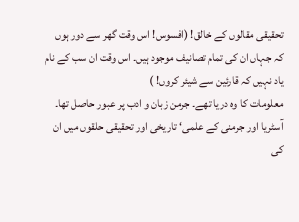تحقیقی مقالوں کے خالق! (افسوس! اس وقت گھر سے دور ہوں کہ جہاں ان کی تمام تصانیف موجود ہیں۔ اس وقت ان سب کے نام یاد نہیں کہ قارئین سے شیئر کروں! )
معلومات کا وہ دریا تھے۔ جرمن زبان و ادب پر عبور حاصل تھا۔ آسٹریا اور جرمنی کے علمی‘ تاریخی اور تحقیقی حلقوں میں ان کی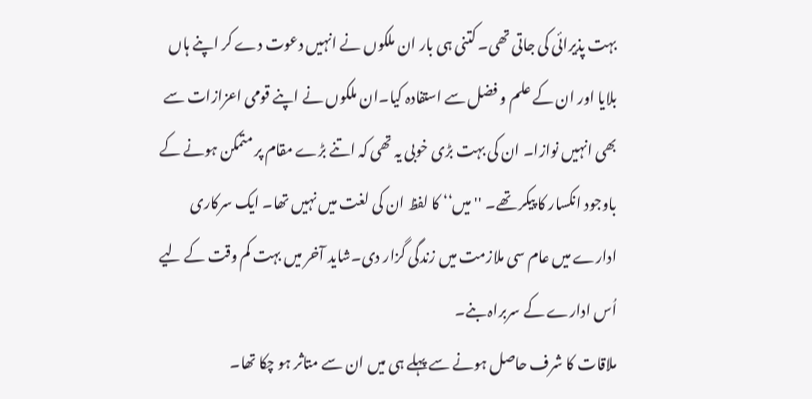بہت پذیرائی کی جاتی تھی۔ کتنی ہی بار ان ملکوں نے انہیں دعوت دے کر اپنے ہاں بلایا اور ان کے علم و فضل سے استفادہ کیا۔ان ملکوں نے اپنے قومی اعزازات سے بھی انہیں نوازا۔ ان کی بہت بڑی خوبی یہ تھی کہ اتنے بڑے مقام پر متمکن ہونے کے باوجود انکسار کا پیکر تھے۔ '' میں‘‘ کا لفظ ان کی لغت میں نہیں تھا۔ ایک سرکاری ادارے میں عام سی ملازمت میں زندگی گزار دی۔شاید آخر میں بہت کم وقت کے لیے اُس ادارے کے سربراہ بنے۔
ملاقات کا شرف حاصل ہونے سے پہلے ہی میں ان سے متاثر ہو چکا تھا۔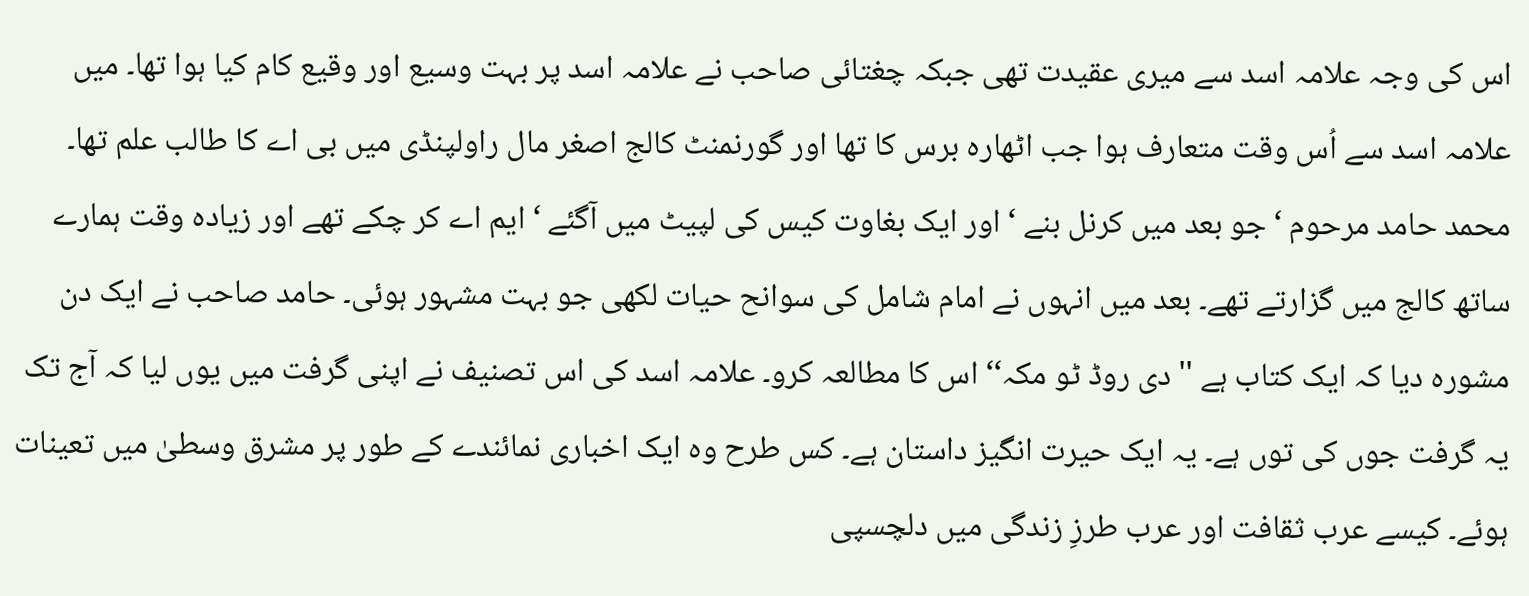اس کی وجہ علامہ اسد سے میری عقیدت تھی جبکہ چغتائی صاحب نے علامہ اسد پر بہت وسیع اور وقیع کام کیا ہوا تھا۔ میں علامہ اسد سے اُس وقت متعارف ہوا جب اٹھارہ برس کا تھا اور گورنمنٹ کالج اصغر مال راولپنڈی میں بی اے کا طالب علم تھا۔ محمد حامد مرحوم ‘ جو بعد میں کرنل بنے ‘ اور ایک بغاوت کیس کی لپیٹ میں آگئے ‘ ایم اے کر چکے تھے اور زیادہ وقت ہمارے ساتھ کالج میں گزارتے تھے۔ بعد میں انہوں نے امام شامل کی سوانح حیات لکھی جو بہت مشہور ہوئی۔ حامد صاحب نے ایک دن مشورہ دیا کہ ایک کتاب ہے '' دی روڈ ٹو مکہ‘‘ اس کا مطالعہ کرو۔ علامہ اسد کی اس تصنیف نے اپنی گرفت میں یوں لیا کہ آج تک یہ گرفت جوں کی توں ہے۔ یہ ایک حیرت انگیز داستان ہے۔ کس طرح وہ ایک اخباری نمائندے کے طور پر مشرق وسطیٰ میں تعینات ہوئے۔ کیسے عرب ثقافت اور عرب طرزِ زندگی میں دلچسپی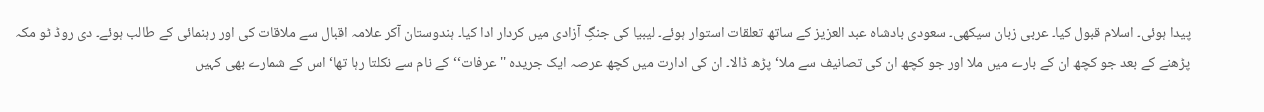پیدا ہوئی۔ اسلام قبول کیا۔ عربی زبان سیکھی۔ سعودی بادشاہ عبد العزیز کے ساتھ تعلقات استوار ہوئے۔ لیبیا کی جنگِ آزادی میں کردار ادا کیا۔ ہندوستان آکر علامہ اقبال سے ملاقات کی اور رہنمائی کے طالب ہوئے۔ دی روڈ ٹو مکہ پڑھنے کے بعد جو کچھ ان کے بارے میں ملا اور جو کچھ ان کی تصانیف سے ملا‘ پڑھ ڈالا۔ ان کی ادارت میں کچھ عرصہ ایک جریدہ '' عرفات‘‘ کے نام سے نکلتا رہا تھا‘ اس کے شمارے بھی کہیں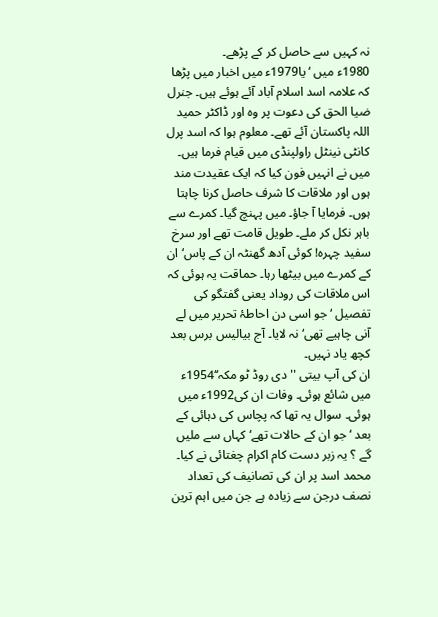نہ کہیں سے حاصل کر کے پڑھے۔
1980ء میں ‘یا1979ء میں اخبار میں پڑھا کہ علامہ اسد اسلام آباد آئے ہوئے ہیں۔ جنرل ضیا الحق کی دعوت پر وہ اور ڈاکٹر حمید اللہ پاکستان آئے تھے۔ معلوم ہوا کہ اسد پرل کانٹی نینٹل راولپنڈی میں قیام فرما ہیں۔ میں نے انہیں فون کیا کہ ایک عقیدت مند ہوں اور ملاقات کا شرف حاصل کرنا چاہتا ہوں۔ فرمایا آ جاؤ۔ میں پہنچ گیا۔ کمرے سے باہر نکل کر ملے۔ طویل قامت تھے اور سرخ سفید چہرہ! کوئی آدھ گھنٹہ ان کے پاس‘ ان کے کمرے میں بیٹھا رہا۔ حماقت یہ ہوئی کہ اس ملاقات کی روداد یعنی گفتگو کی تفصیل ‘ جو اسی دن احاطۂ تحریر میں لے آنی چاہیے تھی‘ نہ لایا۔ آج بیالیس برس بعد کچھ یاد نہیں۔
ان کی آپ بیتی '' دی روڈ ٹو مکہ‘‘1954ء میں شائع ہوئی۔ وفات ان کی1992ء میں ہوئی۔ سوال یہ تھا کہ پچاس کی دہائی کے بعد ‘ جو ان کے حالات تھے‘ کہاں سے ملیں گے ؟ یہ زبر دست کام اکرام چغتائی نے کیا۔ محمد اسد پر ان کی تصانیف کی تعداد نصف درجن سے زیادہ ہے جن میں اہم ترین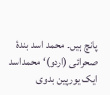پانچ ہیں۔ محمد اسد بندۂ صحرائی (اردو)‘ محمداسد ایک یورپین بدوی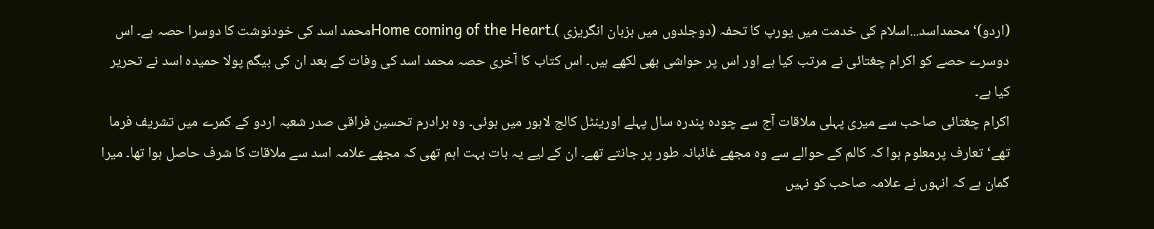(اردو)‘ محمداسد...اسلام کی خدمت میں یورپ کا تحفہ (دوجلدوں میں بزبان انگریزی )۔Home coming of the Heartمحمد اسد کی خودنوشت کا دوسرا حصہ ہے۔ اس دوسرے حصے کو اکرام چغتائی نے مرتب کیا ہے اور اس پر حواشی بھی لکھے ہیں۔ اس کتاب کا آخری حصہ محمد اسد کی وفات کے بعد ان کی بیگم پولا حمیدہ اسد نے تحریر کیا ہے۔
اکرام چغتائی صاحب سے میری پہلی ملاقات آج سے چودہ پندرہ سال پہلے اورینٹل کالج لاہور میں ہوئی۔ وہ برادرم تحسین فراقی صدر شعبہ اردو کے کمرے میں تشریف فرما تھے‘ تعارف پرمعلوم ہوا کہ کالم کے حوالے سے وہ مجھے غائبانہ طور پر جانتے تھے۔ ان کے لیے یہ بات بہت اہم تھی کہ مجھے علامہ اسد سے ملاقات کا شرف حاصل ہوا تھا۔ میرا گمان ہے کہ انہوں نے علامہ صاحب کو نہیں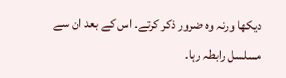دیکھا ورنہ وہ ضرور ذکر کرتے۔ اس کے بعد ان سے مسلسل رابطہ رہا۔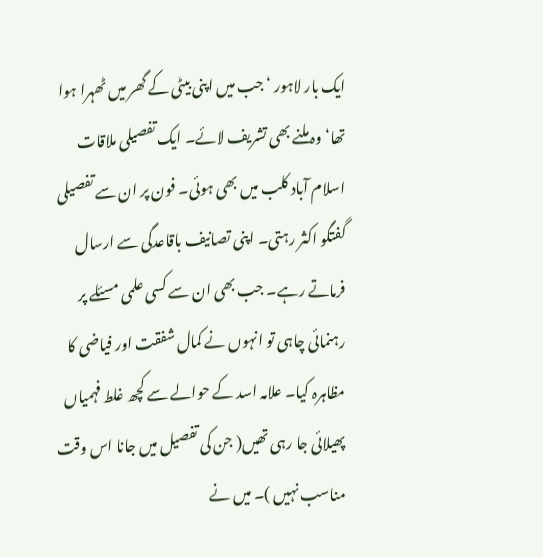ایک بار لاہور ‘ جب میں اپنی بیٹی کے گھر میں ٹھہرا ہوا تھا‘ وہ ملنے بھی تشریف لائے۔ ایک تفصیلی ملاقات اسلام آباد کلب میں بھی ہوئی۔ فون پر ان سے تفصیلی گفتگو اکثر رہتی۔ اپنی تصانیف باقاعدگی سے ارسال فرماتے رہے۔ جب بھی ان سے کسی علمی مسئلے پر رہنمائی چاہی تو انہوں نے کمال شفقت اور فیاضی کا مظاہرہ کیا۔ علامہ اسد کے حوالے سے کچھ غلط فہمیاں پھیلائی جا رہی تھیں( جن کی تفصیل میں جانا اس وقت مناسب نہیں )۔ میں نے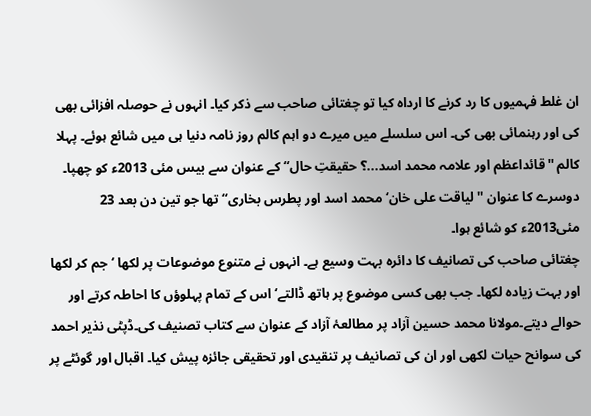ان غلط فہمیوں کا رد کرنے کا ارداہ کیا تو چغتائی صاحب سے ذکر کیا۔ انہوں نے حوصلہ افزائی بھی کی اور رہنمائی بھی کی۔ اس سلسلے میں میرے دو اہم کالم روز نامہ دنیا ہی میں شائع ہوئے۔ پہلا کالم ''قائداعظم اور علامہ محمد اسد...؟ حقیقتِ حال‘‘ کے عنوان سے بیس مئی 2013ء کو چھپا۔ دوسرے کا عنوان '' لیاقت علی خان‘ محمد اسد اور پطرس بخاری‘‘ تھا جو تین دن بعد 23 مئی2013ء کو شائع ہوا۔
چغتائی صاحب کی تصانیف کا دائرہ بہت وسیع ہے۔ انہوں نے متنوع موضوعات پر لکھا ‘ جم کر لکھا اور بہت زیادہ لکھا۔ جب بھی کسی موضوع پر ہاتھ ڈالتے‘ اس کے تمام پہلوؤں کا احاطہ کرتے اور حوالے دیتے۔مولانا محمد حسین آزاد پر مطالعۂ آزاد کے عنوان سے کتاب تصنیف کی۔ڈپٹی نذیر احمد کی سوانح حیات لکھی اور ان کی تصانیف پر تنقیدی اور تحقیقی جائزہ پیش کیا۔ اقبال اور گوئٹے پر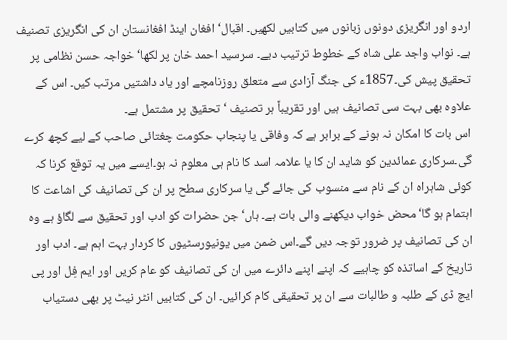اردو اور انگریزی دونوں زبانوں میں کتابیں لکھیں۔ اقبال‘ افغان اینڈ افغانستان ان کی انگریزی تصنیف ہے۔ نواب واجد علی شاہ کے خطوط ترتیب دیے۔ سرسید احمد خان پر لکھا‘ خواجہ حسن نظامی پر تحقیق پیش کی۔1857ء کی جنگ آزادی سے متعلق روزنامچے اور یاد داشتیں مرتب کیں۔ اس کے علاوہ بھی بہت سی تصانیف ہیں اور تقریباً ہر تصنیف ‘ تحقیق پر مشتمل ہے۔
اس بات کا امکان نہ ہونے کے برابر ہے کہ وفاقی یا پنجاب حکومت چغتائی صاحب کے لیے کچھ کرے گی۔سرکاری عمائدین کو شاید ان کا یا علامہ اسد کا نام ہی معلوم نہ ہو۔ایسے میں یہ توقع کرنا کہ کوئی شاہراہ ان کے نام سے منسوب کی جائے گی یا سرکاری سطح پر ان کی تصانیف کی اشاعت کا اہتمام ہو گا‘ محض خواب دیکھنے والی بات ہے۔ ہاں‘ جن حضرات کو ادب اور تحقیق سے لگاؤ ہے وہ ان کی تصانیف پر ضرور توجہ دیں گے۔اس ضمن میں یونیورسٹیوں کا کردار بہت اہم ہے۔ ادب اور تاریخ کے اساتذہ کو چاہیے کہ اپنے اپنے دائرے میں ان کی تصانیف کو عام کریں اور ایم فِل اور پی ایچ ڈی کے طلبہ و طالبات سے ان پر تحقیقی کام کرائیں۔ ان کی کتابیں انٹر نیٹ پر بھی دستیاب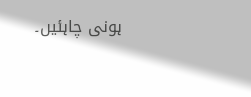ہونی چاہئیں۔